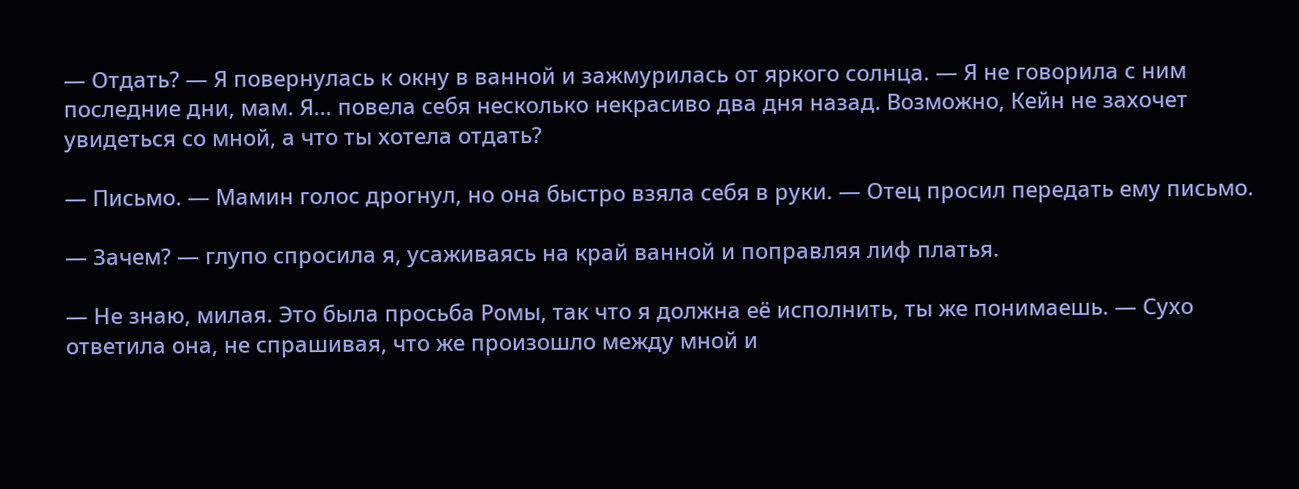— Отдать? — Я повернулась к окну в ванной и зажмурилась от яркого солнца. — Я не говорила с ним последние дни, мам. Я… повела себя несколько некрасиво два дня назад. Возможно, Кейн не захочет увидеться со мной, а что ты хотела отдать?

— Письмо. — Мамин голос дрогнул, но она быстро взяла себя в руки. — Отец просил передать ему письмо.

— Зачем? — глупо спросила я, усаживаясь на край ванной и поправляя лиф платья.

— Не знаю, милая. Это была просьба Ромы, так что я должна её исполнить, ты же понимаешь. — Сухо ответила она, не спрашивая, что же произошло между мной и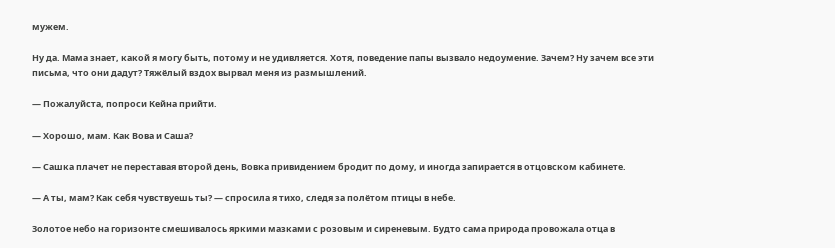мужем.

Ну да. Мама знает, какой я могу быть, потому и не удивляется. Хотя, поведение папы вызвало недоумение. Зачем? Ну зачем все эти письма, что они дадут? Тяжёлый вздох вырвал меня из размышлений.

— Пожалуйста, попроси Кейна прийти.

— Хорошо, мам. Как Вова и Саша?

— Сашка плачет не переставая второй день, Вовка привидением бродит по дому, и иногда запирается в отцовском кабинете.

— А ты, мам? Как себя чувствуешь ты? — спросила я тихо, следя за полётом птицы в небе.

Золотое небо на горизонте смешивалось яркими мазками с розовым и сиреневым. Будто сама природа провожала отца в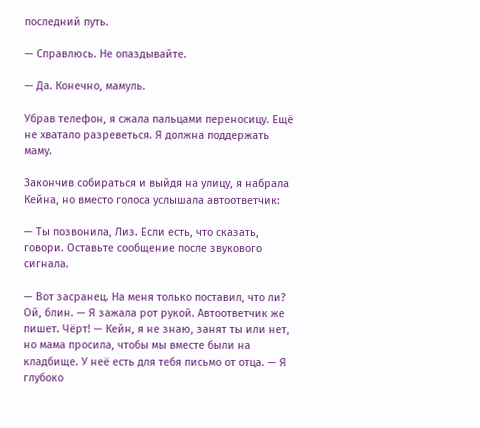последний путь.

— Справлюсь. Не опаздывайте.

— Да. Конечно, мамуль.

Убрав телефон, я сжала пальцами переносицу. Ещё не хватало разреветься. Я должна поддержать маму.

Закончив собираться и выйдя на улицу, я набрала Кейна, но вместо голоса услышала автоответчик:

— Ты позвонила, Лиз. Если есть, что сказать, говори. Оставьте сообщение после звукового сигнала.

— Вот засранец. На меня только поставил, что ли? Ой, блин. — Я зажала рот рукой. Автоответчик же пишет. Чёрт! — Кейн, я не знаю, занят ты или нет, но мама просила, чтобы мы вместе были на кладбище. У неё есть для тебя письмо от отца. — Я глубоко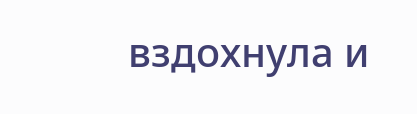вздохнула и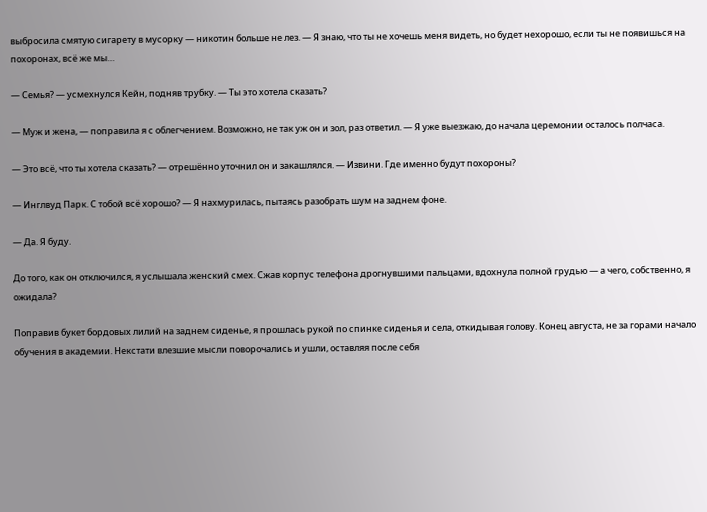выбросила смятую сигарету в мусорку — никотин больше не лез. — Я знаю, что ты не хочешь меня видеть, но будет нехорошо, если ты не появишься на похоронах, всё же мы…

— Семья? — усмехнулся Кейн, подняв трубку. — Ты это хотела сказать?

— Муж и жена, — поправила я с облегчением. Возможно, не так уж он и зол, раз ответил. — Я уже выезжаю, до начала церемонии осталось полчаса.

— Это всё, что ты хотела сказать? — отрешённо уточнил он и закашлялся. — Извини. Где именно будут похороны?

— Инглвуд Парк. С тобой всё хорошо? — Я нахмурилась, пытаясь разобрать шум на заднем фоне.

— Да. Я буду.

До того, как он отключился, я услышала женский смех. Сжав корпус телефона дрогнувшими пальцами, вдохнула полной грудью — а чего, собственно, я ожидала?

Поправив букет бордовых лилий на заднем сиденье, я прошлась рукой по спинке сиденья и села, откидывая голову. Конец августа, не за горами начало обучения в академии. Некстати влезшие мысли поворочались и ушли, оставляя после себя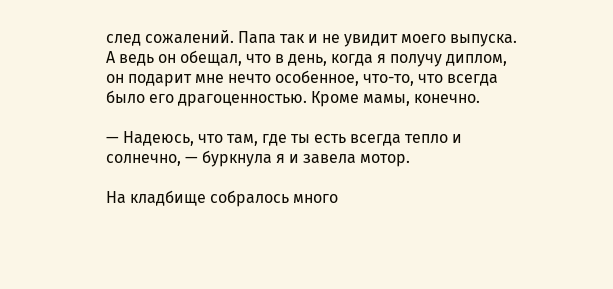след сожалений. Папа так и не увидит моего выпуска. А ведь он обещал, что в день, когда я получу диплом, он подарит мне нечто особенное, что-то, что всегда было его драгоценностью. Кроме мамы, конечно.

— Надеюсь, что там, где ты есть всегда тепло и солнечно, — буркнула я и завела мотор.

На кладбище собралось много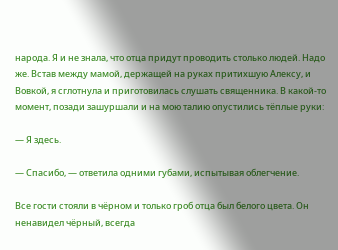народа. Я и не знала, что отца придут проводить столько людей. Надо же. Встав между мамой, держащей на руках притихшую Алексу, и Вовкой, я сглотнула и приготовилась слушать священника. В какой-то момент, позади зашуршали и на мою талию опустились тёплые руки:

— Я здесь.

— Спасибо, — ответила одними губами, испытывая облегчение.

Все гости стояли в чёрном и только гроб отца был белого цвета. Он ненавидел чёрный, всегда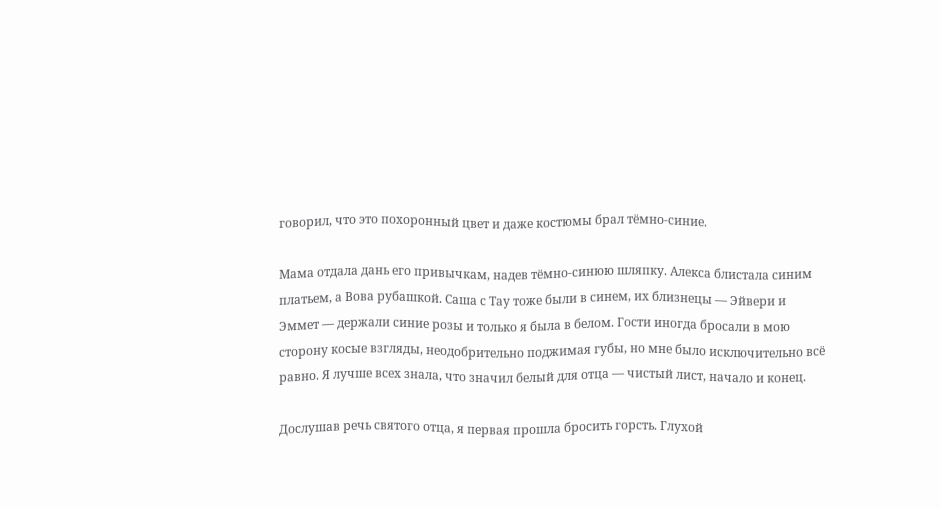говорил, что это похоронный цвет и даже костюмы брал тёмно-синие.

Мама отдала дань его привычкам, надев тёмно-синюю шляпку. Алекса блистала синим платьем, а Вова рубашкой. Саша с Тау тоже были в синем, их близнецы — Эйвери и Эммет — держали синие розы и только я была в белом. Гости иногда бросали в мою сторону косые взгляды, неодобрительно поджимая губы, но мне было исключительно всё равно. Я лучше всех знала, что значил белый для отца — чистый лист, начало и конец.

Дослушав речь святого отца, я первая прошла бросить горсть. Глухой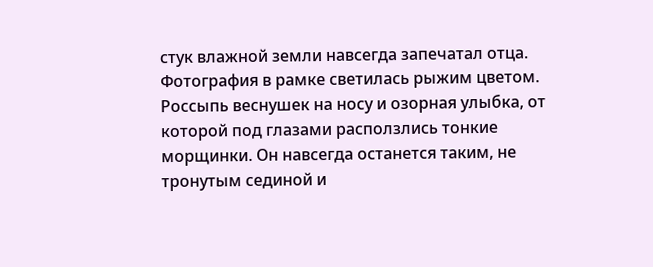стук влажной земли навсегда запечатал отца. Фотография в рамке светилась рыжим цветом. Россыпь веснушек на носу и озорная улыбка, от которой под глазами расползлись тонкие морщинки. Он навсегда останется таким, не тронутым сединой и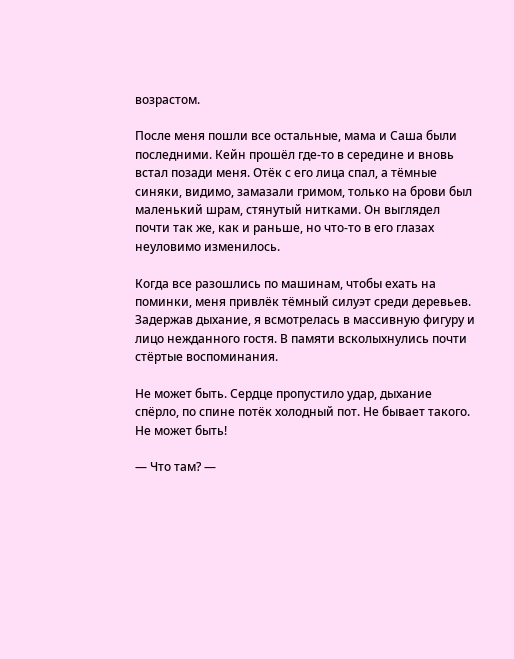возрастом.

После меня пошли все остальные, мама и Саша были последними. Кейн прошёл где-то в середине и вновь встал позади меня. Отёк с его лица спал, а тёмные синяки, видимо, замазали гримом, только на брови был маленький шрам, стянутый нитками. Он выглядел почти так же, как и раньше, но что-то в его глазах неуловимо изменилось.

Когда все разошлись по машинам, чтобы ехать на поминки, меня привлёк тёмный силуэт среди деревьев. Задержав дыхание, я всмотрелась в массивную фигуру и лицо нежданного гостя. В памяти всколыхнулись почти стёртые воспоминания.

Не может быть. Сердце пропустило удар, дыхание спёрло, по спине потёк холодный пот. Не бывает такого. Не может быть!

— Что там? —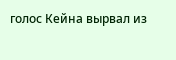голос Кейна вырвал из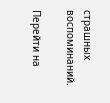страшных воспоминаний.

Перейти на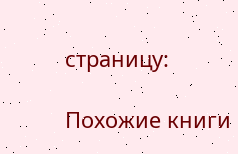страницу:

Похожие книги